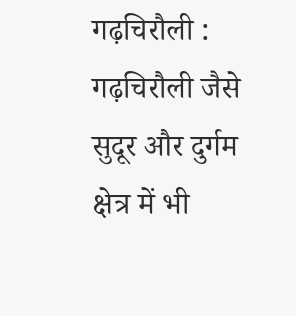गढ़चिरौली : गढ़चिरौली जैसे सुदूर और दुर्गम क्षेत्र में भी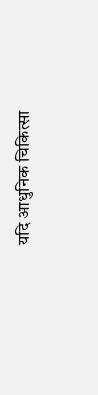यदि आधुनिक चिकित्सा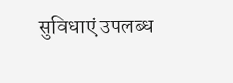सुविधाएं उपलब्ध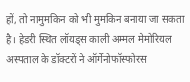हों, तो नामुमकिन को भी मुमकिन बनाया जा सकता है। हेडरी स्थित लॉयड्स काली अम्मल मेमोरियल अस्पताल के डॉक्टरों ने ऑर्गेनोफॉस्फोरस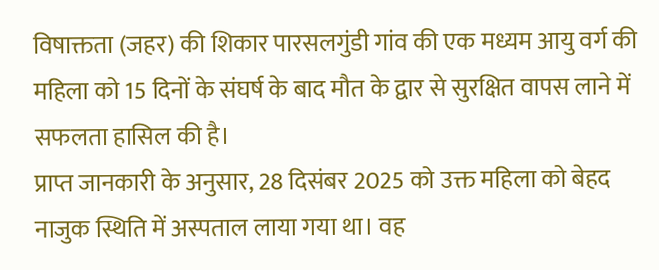विषाक्तता (जहर) की शिकार पारसलगुंडी गांव की एक मध्यम आयु वर्ग की महिला को 15 दिनों के संघर्ष के बाद मौत के द्वार से सुरक्षित वापस लाने में सफलता हासिल की है।
प्राप्त जानकारी के अनुसार, 28 दिसंबर 2025 को उक्त महिला को बेहद नाजुक स्थिति में अस्पताल लाया गया था। वह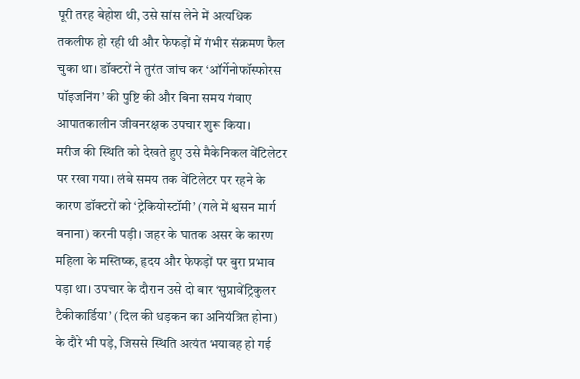पूरी तरह बेहोश थी, उसे सांस लेने में अत्यधिक तकलीफ हो रही थी और फेफड़ों में गंभीर संक्रमण फैल चुका था। डॉक्टरों ने तुरंत जांच कर ‘ऑर्गेनोफॉस्फोरस पॉइजनिंग’ की पुष्टि की और बिना समय गंवाए आपातकालीन जीवनरक्षक उपचार शुरू किया।
मरीज की स्थिति को देखते हुए उसे मैकेनिकल वेंटिलेटर पर रखा गया। लंबे समय तक वेंटिलेटर पर रहने के कारण डॉक्टरों को ‘ट्रेकियोस्टॉमी’ (गले में श्वसन मार्ग बनाना) करनी पड़ी। जहर के घातक असर के कारण महिला के मस्तिष्क, हृदय और फेफड़ों पर बुरा प्रभाव पड़ा था। उपचार के दौरान उसे दो बार ‘सुप्रावेंट्रिकुलर टैकीकार्डिया’ (दिल की धड़कन का अनियंत्रित होना) के दौरे भी पड़े, जिससे स्थिति अत्यंत भयावह हो गई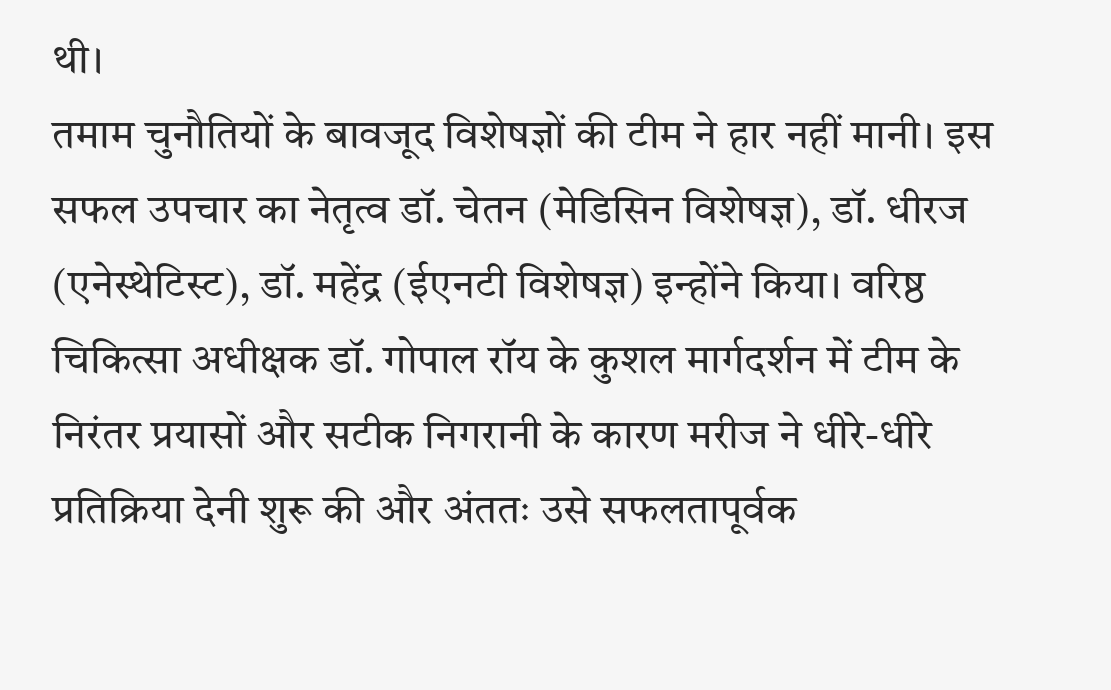थी।
तमाम चुनौतियों के बावजूद विशेषज्ञों की टीम ने हार नहीं मानी। इस सफल उपचार का नेतृत्व डॉ. चेतन (मेडिसिन विशेषज्ञ), डॉ. धीरज (एनेस्थेटिस्ट), डॉ. महेंद्र (ईएनटी विशेषज्ञ) इन्होंने किया। वरिष्ठ चिकित्सा अधीक्षक डॉ. गोपाल रॉय के कुशल मार्गदर्शन में टीम के निरंतर प्रयासों और सटीक निगरानी के कारण मरीज ने धीरे-धीरे प्रतिक्रिया देनी शुरू की और अंततः उसे सफलतापूर्वक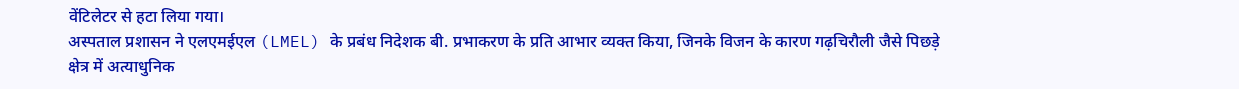वेंटिलेटर से हटा लिया गया।
अस्पताल प्रशासन ने एलएमईएल (LMEL) के प्रबंध निदेशक बी. प्रभाकरण के प्रति आभार व्यक्त किया, जिनके विजन के कारण गढ़चिरौली जैसे पिछड़े क्षेत्र में अत्याधुनिक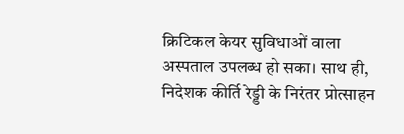क्रिटिकल केयर सुविधाओं वाला अस्पताल उपलब्ध हो सका। साथ ही, निदेशक कीर्ति रेड्डी के निरंतर प्रोत्साहन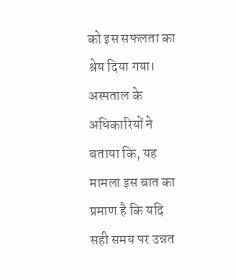को इस सफलता का श्रेय दिया गया।
अस्पताल के अधिकारियों ने बताया कि, यह मामला इस बात का प्रमाण है कि यदि सही समय पर उन्नत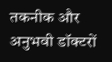तकनीक और अनुभवी डॉक्टरों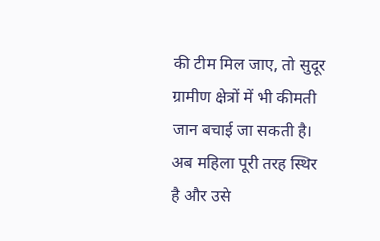की टीम मिल जाए, तो सुदूर ग्रामीण क्षेत्रों में भी कीमती जान बचाई जा सकती है। अब महिला पूरी तरह स्थिर है और उसे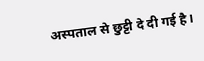अस्पताल से छुट्टी दे दी गई है।